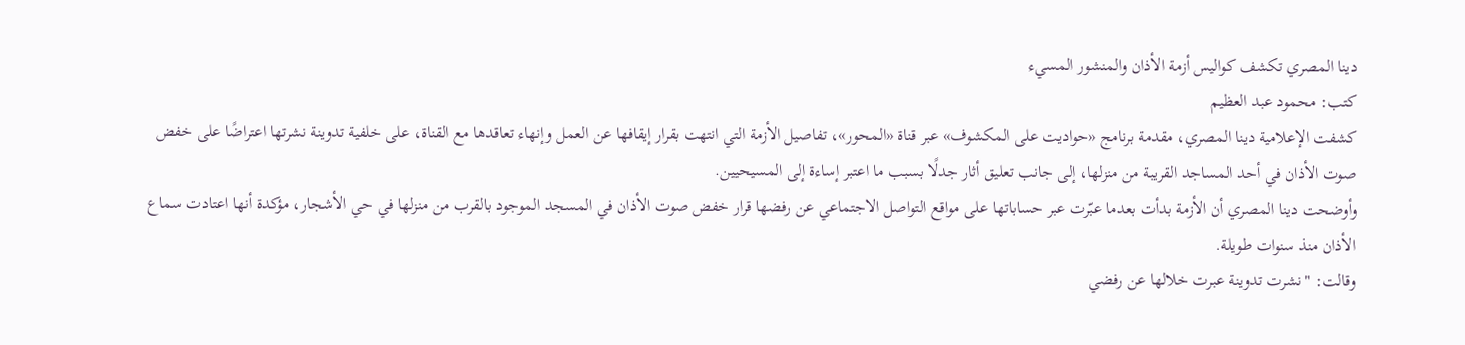دينا المصري تكشف كواليس أزمة الأذان والمنشور المسيء
كتب: محمود عبد العظيم
كشفت الإعلامية دينا المصري، مقدمة برنامج «حواديت على المكشوف» عبر قناة «المحور»، تفاصيل الأزمة التي انتهت بقرار إيقافها عن العمل وإنهاء تعاقدها مع القناة، على خلفية تدوينة نشرتها اعتراضًا على خفض صوت الأذان في أحد المساجد القريبة من منزلها، إلى جانب تعليق أثار جدلًا بسبب ما اعتبر إساءة إلى المسيحيين.
وأوضحت دينا المصري أن الأزمة بدأت بعدما عبّرت عبر حساباتها على مواقع التواصل الاجتماعي عن رفضها قرار خفض صوت الأذان في المسجد الموجود بالقرب من منزلها في حي الأشجار، مؤكدة أنها اعتادت سماع الأذان منذ سنوات طويلة.
وقالت: "نشرت تدوينة عبرت خلالها عن رفضي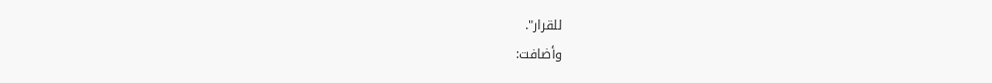للقرار".
وأضافت: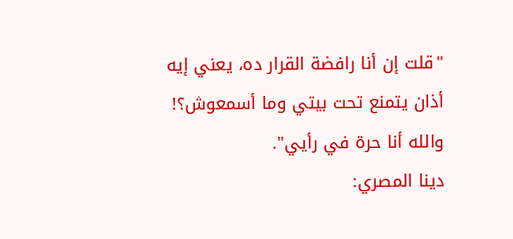"قلت إن أنا رافضة القرار ده، يعني إيه أذان يتمنع تحت بيتي وما أسمعوش؟! والله أنا حرة في رأيي".
دينا المصري: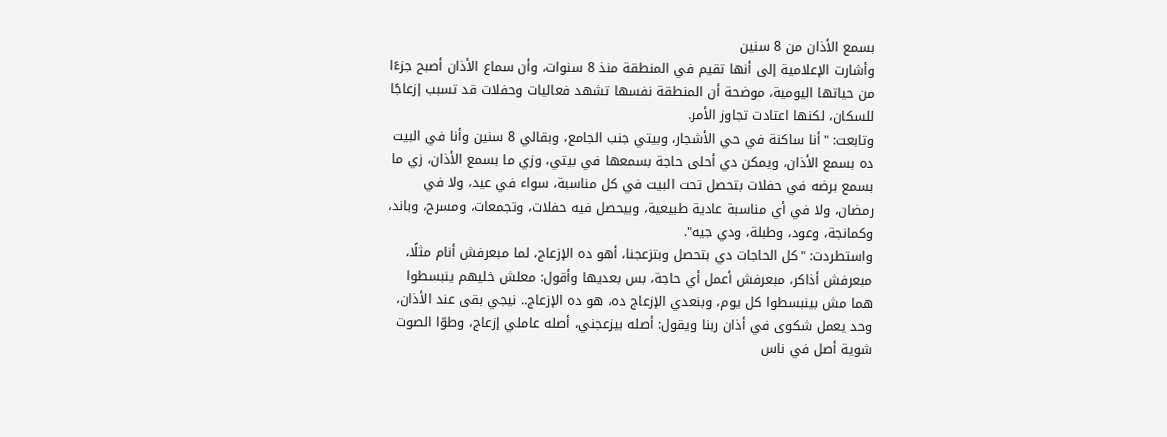بسمع الأذان من 8 سنين
وأشارت الإعلامية إلى أنها تقيم في المنطقة منذ 8 سنوات، وأن سماع الأذان أصبح جزءًا من حياتها اليومية، موضحة أن المنطقة نفسها تشهد فعاليات وحفلات قد تسبب إزعاجًا للسكان، لكنها اعتادت تجاوز الأمر.
وتابعت: "أنا ساكنة في حي الأشجار، وبيتي جنب الجامع، وبقالي 8 سنين وأنا في البيت ده بسمع الأذان، ويمكن دي أحلى حاجة بسمعها في بيتي، وزي ما بسمع الأذان، زي ما بسمع برضه في حفلات بتحصل تحت البيت في كل مناسبة، سواء في عيد، ولا في رمضان، ولا في أي مناسبة عادية طبيعية، وبيحصل فيه حفلات، وتجمعات، ومسرح، وباند، وكمانجة، وعود، وطبلة، ودي جيه".
واستطردت: "كل الحاجات دي بتحصل وبتزعجنا، أهو ده الإزعاج، لما مبعرفش أنام مثلًا، مبعرفش أذاكر، مبعرفش أعمل أي حاجة، بس بعديها وأقول: معلش خليهم ينبسطوا هما مش بينبسطوا كل يوم، وبنعدي الإزعاج ده، هو ده الإزعاج.. نيجي بقى عند الأذان، وحد يعمل شكوى في أذان ربنا ويقول: أصله بيزعجني، أصله عاملي إزعاج، وطوّا الصوت شوية أصل في ناس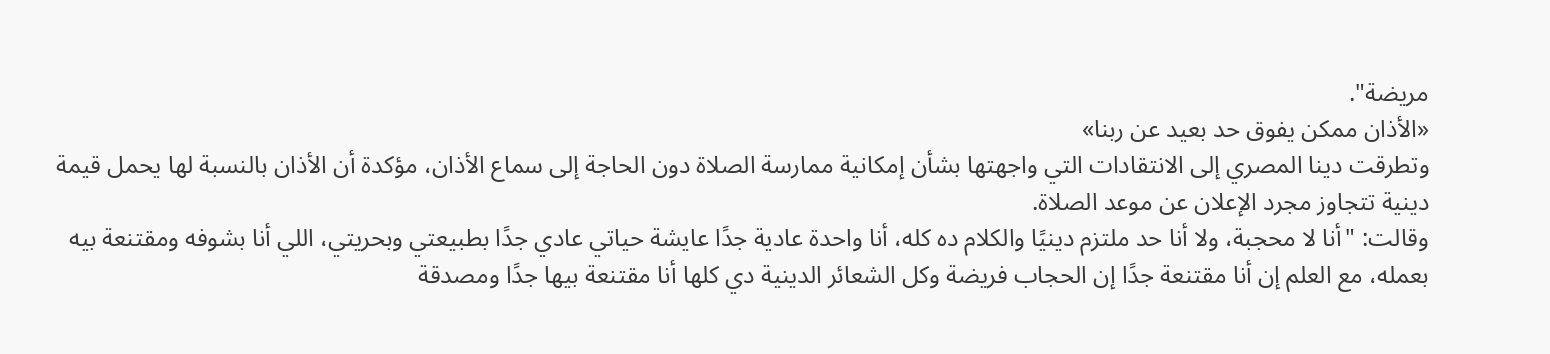مريضة".
«الأذان ممكن يفوق حد بعيد عن ربنا»
وتطرقت دينا المصري إلى الانتقادات التي واجهتها بشأن إمكانية ممارسة الصلاة دون الحاجة إلى سماع الأذان، مؤكدة أن الأذان بالنسبة لها يحمل قيمة دينية تتجاوز مجرد الإعلان عن موعد الصلاة.
وقالت: "أنا لا محجبة، ولا أنا حد ملتزم دينيًا والكلام ده كله، أنا واحدة عادية جدًا عايشة حياتي عادي جدًا بطبيعتي وبحريتي، اللي أنا بشوفه ومقتنعة بيه بعمله، مع العلم إن أنا مقتنعة جدًا إن الحجاب فريضة وكل الشعائر الدينية دي كلها أنا مقتنعة بيها جدًا ومصدقة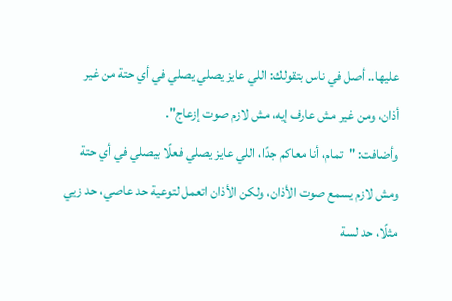عليها.. أصل في ناس بتقولك: اللي عايز يصلي يصلي في أي حتة من غير أذان، ومن غير مش عارف إيه، مش لازم صوت إزعاج".
وأضافت: "تمام، أنا معاكم جدًا، اللي عايز يصلي فعلًا بيصلي في أي حتة ومش لازم يسمع صوت الأذان، ولكن الأذان اتعمل لتوعية حد عاصي، حد زيي مثلًا، حد لسة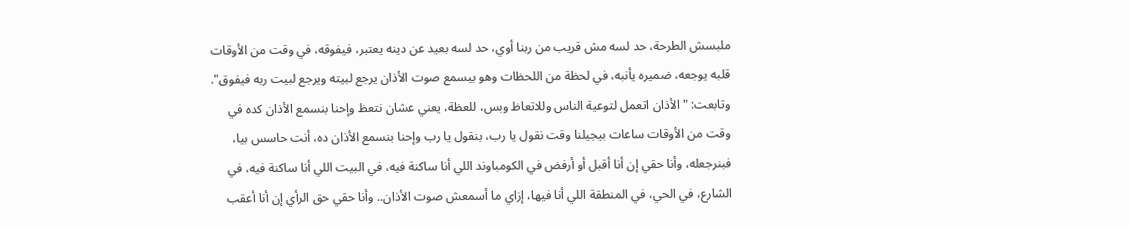ملبسش الطرحة، حد لسه مش قريب من ربنا أوي، حد لسه بعيد عن دينه يعتبر، فيفوقه، في وقت من الأوقات قلبه يوجعه، ضميره يأنبه، في لحظة من اللحظات وهو بيسمع صوت الأذان يرجع لبيته ويرجع لبيت ربه فيفوق".
وتابعت: "الأذان اتعمل لتوعية الناس وللاتعاظ وبس، للعظة، يعني عشان نتعظ وإحنا بنسمع الأذان كده في وقت من الأوقات ساعات بيجيلنا وقت نقول يا رب، بنقول يا رب وإحنا بنسمع الأذان ده، أنت حاسس بيا، فبنرجعله، وأنا حقي إن أنا أقبل أو أرفض في الكومباوند اللي أنا ساكنة فيه، في البيت اللي أنا ساكنة فيه، في الشارع، في الحي، في المنطقة اللي أنا فيها، إزاي ما أسمعش صوت الأذان.. وأنا حقي حق الرأي إن أنا أعقب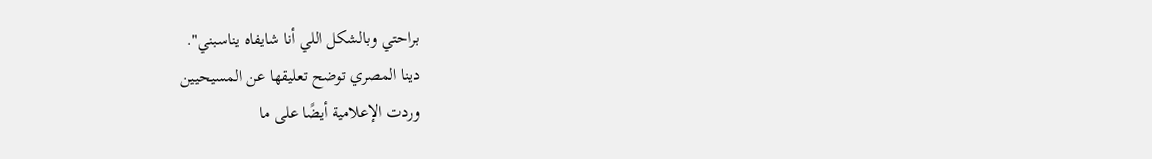براحتي وبالشكل اللي أنا شايفاه يناسبني".
دينا المصري توضح تعليقها عن المسيحيين
وردت الإعلامية أيضًا على ما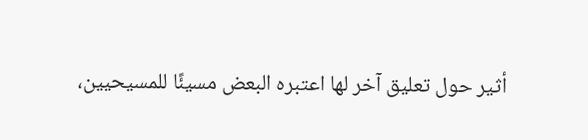أثير حول تعليق آخر لها اعتبره البعض مسيئًا للمسيحيين،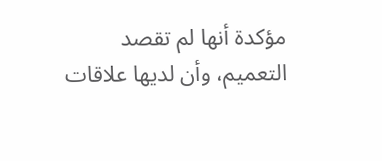مؤكدة أنها لم تقصد التعميم، وأن لديها علاقات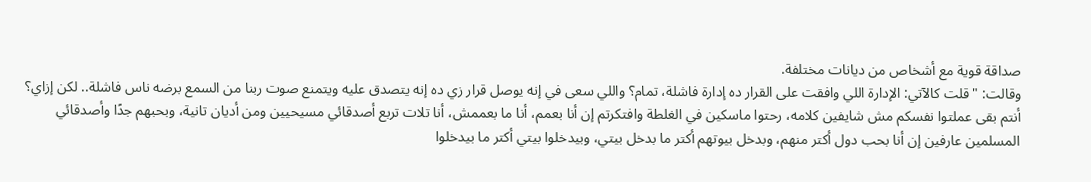صداقة قوية مع أشخاص من ديانات مختلفة.
وقالت: "قلت كالآتي: الإدارة اللي وافقت على القرار ده إدارة فاشلة، تمام؟ واللي سعى في إنه يوصل قرار زي ده إنه يتصدق عليه ويتمنع صوت ربنا من السمع برضه ناس فاشلة.. لكن إزاي؟ أنتم بقى عملتوا نفسكم مش شايفين كلامه، رحتوا ماسكين في الغلطة وافتكرتم إن أنا بعمم، أنا ما بعممش، أنا تلات تربع أصدقائي مسيحيين ومن أديان تانية، وبحبهم جدًا وأصدقائي المسلمين عارفين إن أنا بحب دول أكتر منهم، وبدخل بيوتهم أكتر ما بدخل بيتي، وبيدخلوا بيتي أكتر ما بيدخلوا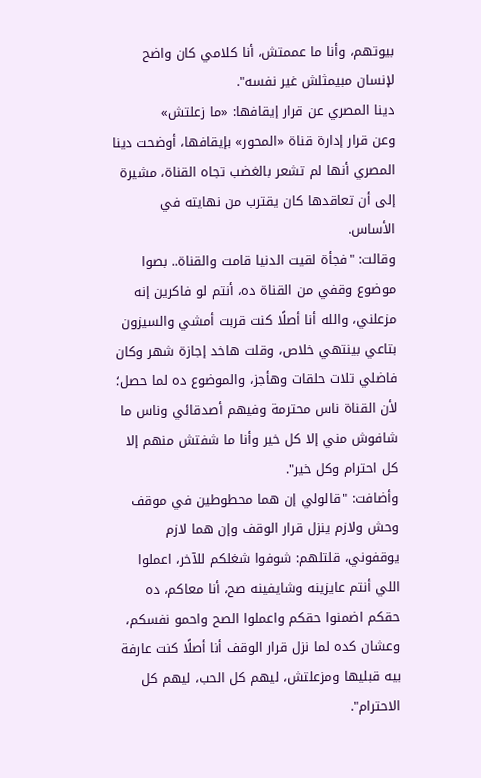بيوتهم، وأنا ما عممتش، أنا كلامي كان واضح لإنسان مبيمثلش غير نفسه".
دينا المصري عن قرار إيقافها: «ما زعلتش»
وعن قرار إدارة قناة «المحور» بإيقافها، أوضحت دينا المصري أنها لم تشعر بالغضب تجاه القناة، مشيرة إلى أن تعاقدها كان يقترب من نهايته في الأساس.
وقالت: "فجأة لقيت الدنيا قامت والقناة.. بصوا موضوع وقفي من القناة ده، أنتم لو فاكرين إنه مزعلني، والله أنا أصلًا كنت قربت أمشي والسيزون بتاعي بينتهي خلاص، وقلت هاخد إجازة شهر وكان فاضلي تلات حلقات وهأجز، والموضوع ده لما حصل؛ لأن القناة ناس محترمة وفيهم أصدقائي وناس ما شافوش مني إلا كل خير وأنا ما شفتش منهم إلا كل احترام وكل خير".
وأضافت: "قالولي إن هما محطوطين في موقف وحش ولازم ينزل قرار الوقف وإن هما لازم يوقفوني، قلتلهم: شوفوا شغلكم للآخر، اعملوا اللي أنتم عايزينه وشايفينه صح، أنا معاكم، ده حقكم اضمنوا حقكم واعملوا الصح واحمو نفسكم، وعشان كده لما نزل قرار الوقف أنا أصلًا كنت عارفة بيه قبليها ومزعلتش، ليهم كل الحب، ليهم كل الاحترام".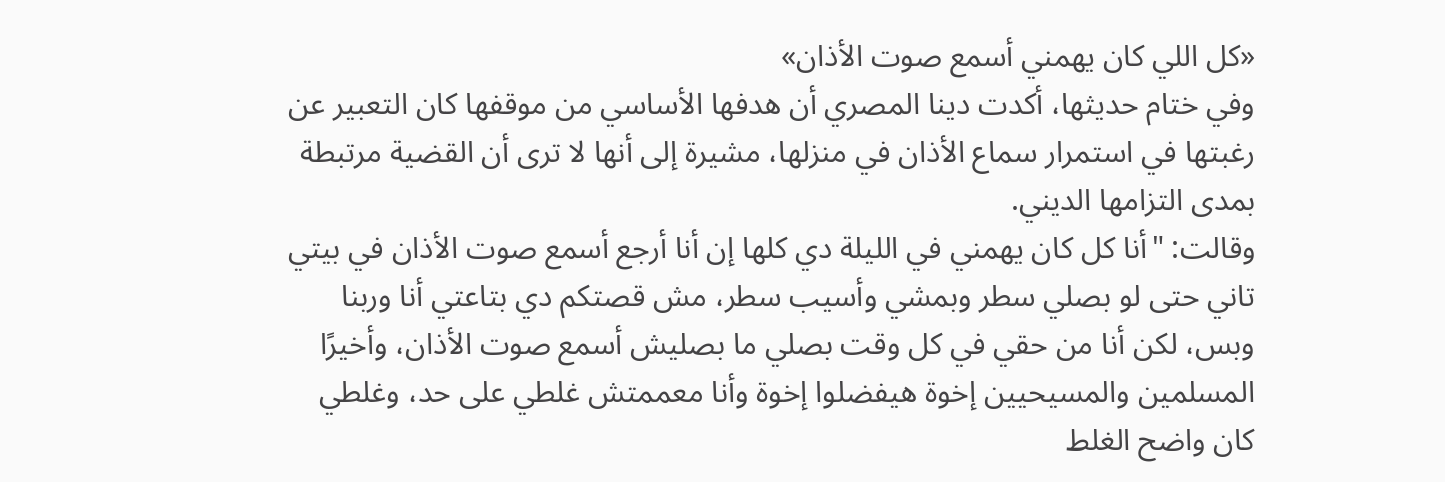«كل اللي كان يهمني أسمع صوت الأذان»
وفي ختام حديثها، أكدت دينا المصري أن هدفها الأساسي من موقفها كان التعبير عن رغبتها في استمرار سماع الأذان في منزلها، مشيرة إلى أنها لا ترى أن القضية مرتبطة بمدى التزامها الديني.
وقالت: "أنا كل كان يهمني في الليلة دي كلها إن أنا أرجع أسمع صوت الأذان في بيتي تاني حتى لو بصلي سطر وبمشي وأسيب سطر، مش قصتكم دي بتاعتي أنا وربنا وبس، لكن أنا من حقي في كل وقت بصلي ما بصليش أسمع صوت الأذان، وأخيرًا المسلمين والمسيحيين إخوة هيفضلوا إخوة وأنا معممتش غلطي على حد، وغلطي كان واضح الغلط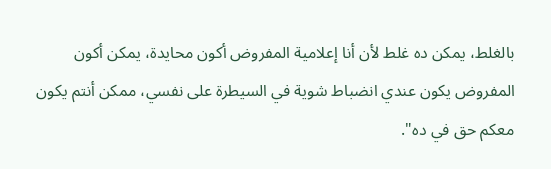بالغلط، يمكن ده غلط لأن أنا إعلامية المفروض أكون محايدة، يمكن أكون المفروض يكون عندي انضباط شوية في السيطرة على نفسي، ممكن أنتم يكون معكم حق في ده".